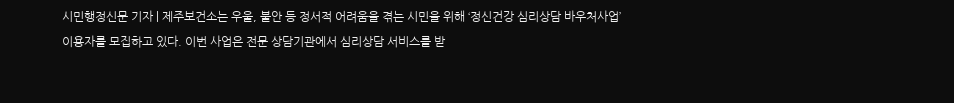시민행정신문 기자 | 제주보건소는 우울, 불안 등 정서적 어려움을 겪는 시민을 위해 ‘정신건강 심리상담 바우처사업’ 이용자를 모집하고 있다. 이번 사업은 전문 상담기관에서 심리상담 서비스를 받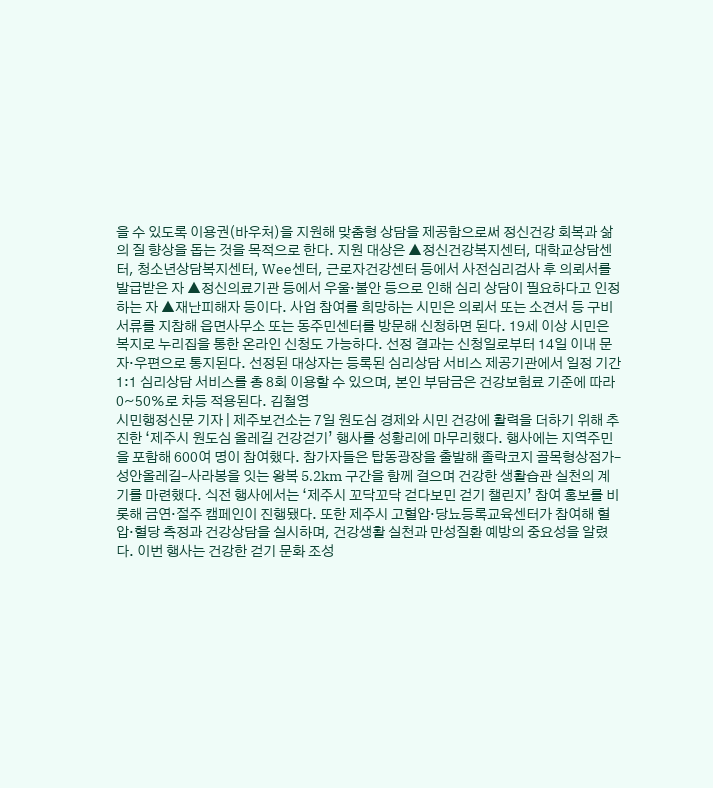을 수 있도록 이용권(바우처)을 지원해 맞춤형 상담을 제공함으로써 정신건강 회복과 삶의 질 향상을 돕는 것을 목적으로 한다. 지원 대상은 ▲정신건강복지센터, 대학교상담센터, 청소년상담복지센터, Wee센터, 근로자건강센터 등에서 사전심리검사 후 의뢰서를 발급받은 자 ▲정신의료기관 등에서 우울·불안 등으로 인해 심리 상담이 필요하다고 인정하는 자 ▲재난피해자 등이다. 사업 참여를 희망하는 시민은 의뢰서 또는 소견서 등 구비서류를 지참해 읍면사무소 또는 동주민센터를 방문해 신청하면 된다. 19세 이상 시민은 복지로 누리집을 통한 온라인 신청도 가능하다. 선정 결과는 신청일로부터 14일 이내 문자·우편으로 통지된다. 선정된 대상자는 등록된 심리상담 서비스 제공기관에서 일정 기간 1:1 심리상담 서비스를 총 8회 이용할 수 있으며, 본인 부담금은 건강보험료 기준에 따라 0~50%로 차등 적용된다. 김철영
시민행정신문 기자 | 제주보건소는 7일 원도심 경제와 시민 건강에 활력을 더하기 위해 추진한 ‘제주시 원도심 올레길 건강걷기’ 행사를 성황리에 마무리했다. 행사에는 지역주민을 포함해 600여 명이 참여했다. 참가자들은 탑동광장을 출발해 졸락코지 골목형상점가–성안올레길–사라봉을 잇는 왕복 5.2km 구간을 함께 걸으며 건강한 생활습관 실천의 계기를 마련했다. 식전 행사에서는 ‘제주시 꼬닥꼬닥 걷다보민 걷기 챌린지’ 참여 홍보를 비롯해 금연·절주 캠페인이 진행됐다. 또한 제주시 고혈압·당뇨등록교육센터가 참여해 혈압·혈당 측정과 건강상담을 실시하며, 건강생활 실천과 만성질환 예방의 중요성을 알렸다. 이번 행사는 건강한 걷기 문화 조성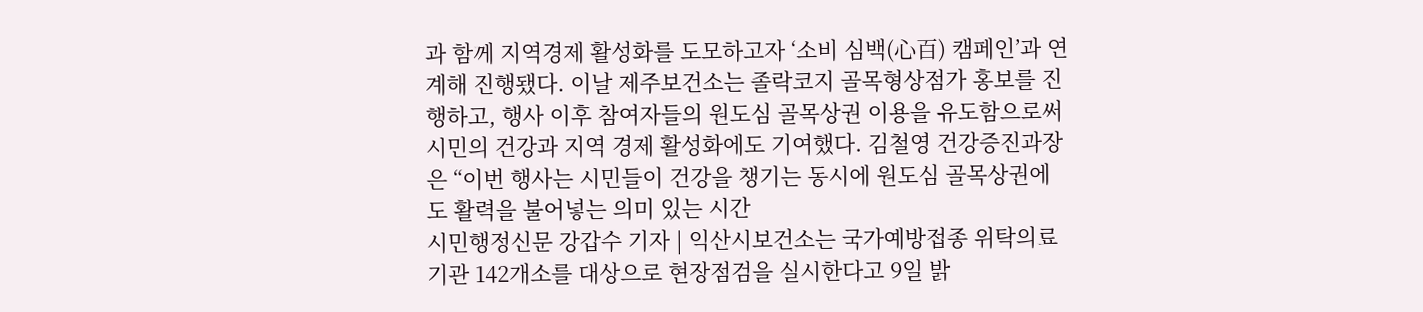과 함께 지역경제 활성화를 도모하고자 ‘소비 심백(心百) 캠페인’과 연계해 진행됐다. 이날 제주보건소는 졸락코지 골목형상점가 홍보를 진행하고, 행사 이후 참여자들의 원도심 골목상권 이용을 유도함으로써 시민의 건강과 지역 경제 활성화에도 기여했다. 김철영 건강증진과장은 “이번 행사는 시민들이 건강을 챙기는 동시에 원도심 골목상권에도 활력을 불어넣는 의미 있는 시간
시민행정신문 강갑수 기자 | 익산시보건소는 국가예방접종 위탁의료기관 142개소를 대상으로 현장점검을 실시한다고 9일 밝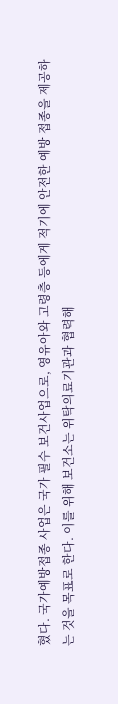혔다. 국가예방접종 사업은 국가 필수 보건사업으로, 영유아와 고령층 등에게 적기에 안전한 예방 접종을 제공하는 것을 목표로 한다. 이를 위해 보건소는 위탁의료기관과 협력해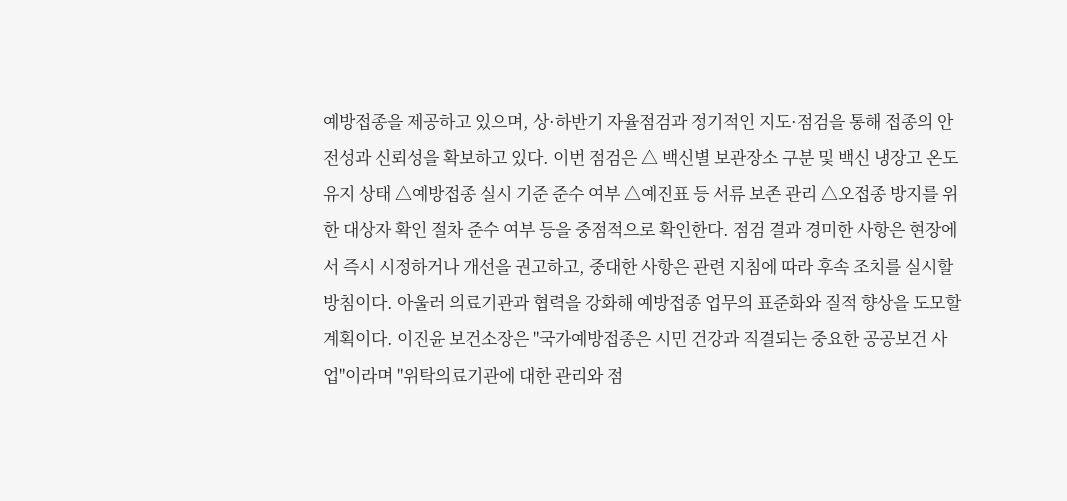예방접종을 제공하고 있으며, 상·하반기 자율점검과 정기적인 지도·점검을 통해 접종의 안전성과 신뢰성을 확보하고 있다. 이번 점검은 △ 백신별 보관장소 구분 및 백신 냉장고 온도 유지 상태 △예방접종 실시 기준 준수 여부 △예진표 등 서류 보존 관리 △오접종 방지를 위한 대상자 확인 절차 준수 여부 등을 중점적으로 확인한다. 점검 결과 경미한 사항은 현장에서 즉시 시정하거나 개선을 권고하고, 중대한 사항은 관련 지침에 따라 후속 조치를 실시할 방침이다. 아울러 의료기관과 협력을 강화해 예방접종 업무의 표준화와 질적 향상을 도모할 계획이다. 이진윤 보건소장은 "국가예방접종은 시민 건강과 직결되는 중요한 공공보건 사업"이라며 "위탁의료기관에 대한 관리와 점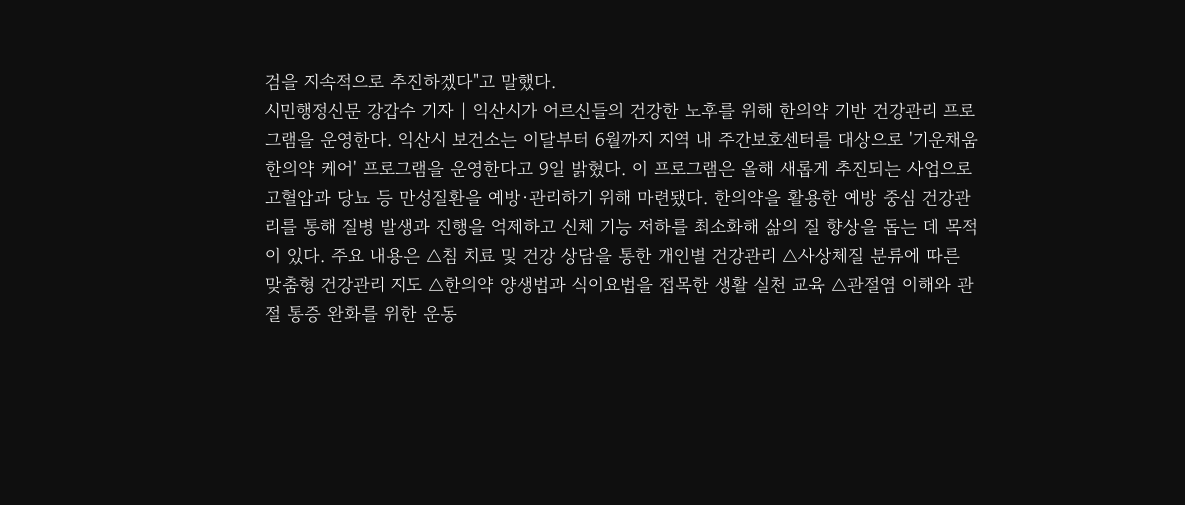검을 지속적으로 추진하겠다"고 말했다.
시민행정신문 강갑수 기자 | 익산시가 어르신들의 건강한 노후를 위해 한의약 기반 건강관리 프로그램을 운영한다. 익산시 보건소는 이달부터 6월까지 지역 내 주간보호센터를 대상으로 '기운채움 한의약 케어' 프로그램을 운영한다고 9일 밝혔다. 이 프로그램은 올해 새롭게 추진되는 사업으로 고혈압과 당뇨 등 만성질환을 예방·관리하기 위해 마련됐다. 한의약을 활용한 예방 중심 건강관리를 통해 질병 발생과 진행을 억제하고 신체 기능 저하를 최소화해 삶의 질 향상을 돕는 데 목적이 있다. 주요 내용은 △침 치료 및 건강 상담을 통한 개인별 건강관리 △사상체질 분류에 따른 맞춤형 건강관리 지도 △한의약 양생법과 식이요법을 접목한 생활 실천 교육 △관절염 이해와 관절 통증 완화를 위한 운동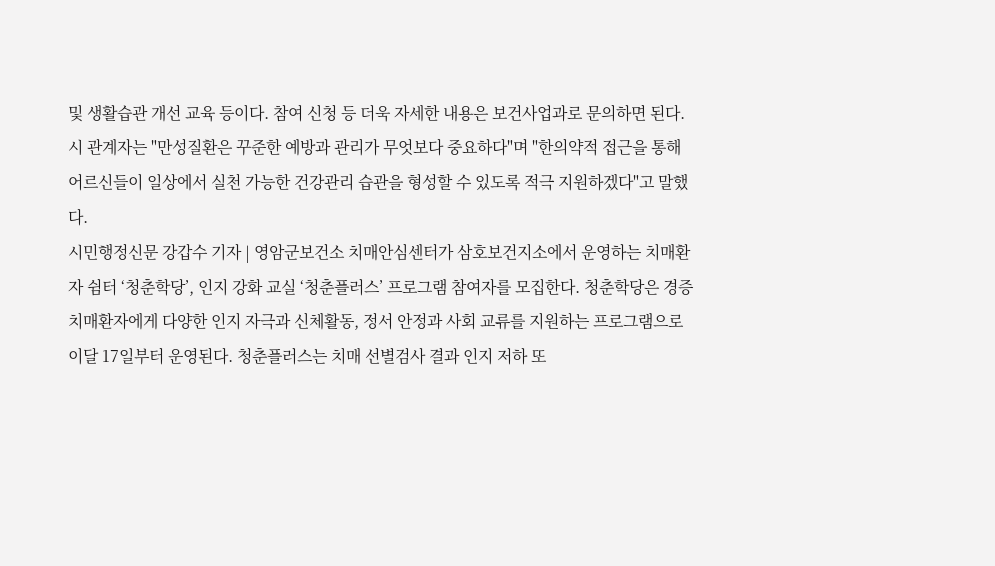및 생활습관 개선 교육 등이다. 참여 신청 등 더욱 자세한 내용은 보건사업과로 문의하면 된다. 시 관계자는 "만성질환은 꾸준한 예방과 관리가 무엇보다 중요하다"며 "한의약적 접근을 통해 어르신들이 일상에서 실천 가능한 건강관리 습관을 형성할 수 있도록 적극 지원하겠다"고 말했다.
시민행정신문 강갑수 기자 | 영암군보건소 치매안심센터가 삼호보건지소에서 운영하는 치매환자 쉼터 ‘청춘학당’, 인지 강화 교실 ‘청춘플러스’ 프로그램 참여자를 모집한다. 청춘학당은 경증 치매환자에게 다양한 인지 자극과 신체활동, 정서 안정과 사회 교류를 지원하는 프로그램으로 이달 17일부터 운영된다. 청춘플러스는 치매 선별검사 결과 인지 저하 또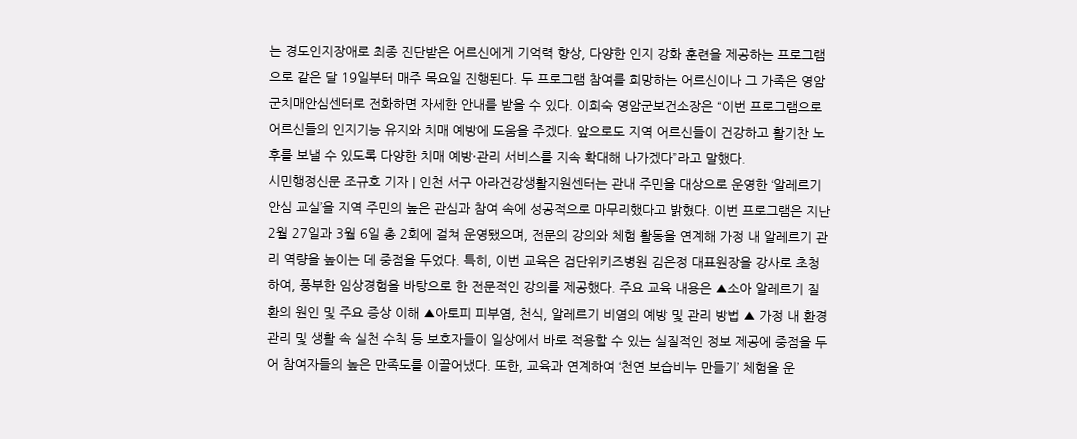는 경도인지장애로 최종 진단받은 어르신에게 기억력 향상, 다양한 인지 강화 훈련을 제공하는 프로그램으로 같은 달 19일부터 매주 목요일 진행된다. 두 프로그램 참여를 희망하는 어르신이나 그 가족은 영암군치매안심센터로 전화하면 자세한 안내를 받을 수 있다. 이희숙 영암군보건소장은 “이번 프로그램으로 어르신들의 인지기능 유지와 치매 예방에 도움을 주겠다. 앞으로도 지역 어르신들이 건강하고 활기찬 노후를 보낼 수 있도록 다양한 치매 예방·관리 서비스를 지속 확대해 나가겠다”라고 말했다.
시민행정신문 조규호 기자 | 인천 서구 아라건강생활지원센터는 관내 주민을 대상으로 운영한 ‘알레르기 안심 교실’을 지역 주민의 높은 관심과 참여 속에 성공적으로 마무리했다고 밝혔다. 이번 프로그램은 지난 2월 27일과 3월 6일 총 2회에 걸쳐 운영됐으며, 전문의 강의와 체험 활동을 연계해 가정 내 알레르기 관리 역량을 높이는 데 중점을 두었다. 특히, 이번 교육은 검단위키즈병원 김은정 대표원장을 강사로 초청하여, 풍부한 임상경험을 바탕으로 한 전문적인 강의를 제공했다. 주요 교육 내용은 ▲소아 알레르기 질환의 원인 및 주요 증상 이해 ▲아토피 피부염, 천식, 알레르기 비염의 예방 및 관리 방법 ▲ 가정 내 환경 관리 및 생활 속 실천 수칙 등 보호자들이 일상에서 바로 적용할 수 있는 실질적인 정보 제공에 중점을 두어 참여자들의 높은 만족도를 이끌어냈다. 또한, 교육과 연계하여 ‘천연 보습비누 만들기’ 체험을 운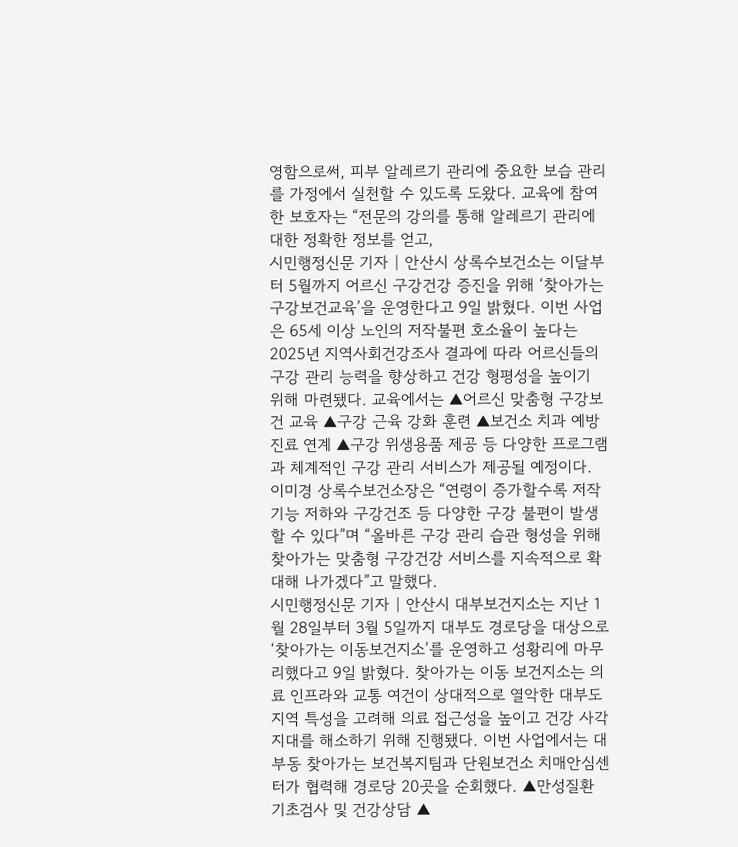영함으로써, 피부 알레르기 관리에 중요한 보습 관리를 가정에서 실천할 수 있도록 도왔다. 교육에 참여한 보호자는 “전문의 강의를 통해 알레르기 관리에 대한 정확한 정보를 얻고,
시민행정신문 기자 | 안산시 상록수보건소는 이달부터 5월까지 어르신 구강건강 증진을 위해 ‘찾아가는 구강보건교육’을 운영한다고 9일 밝혔다. 이번 사업은 65세 이상 노인의 저작불편 호소율이 높다는 2025년 지역사회건강조사 결과에 따라 어르신들의 구강 관리 능력을 향상하고 건강 형평성을 높이기 위해 마련됐다. 교육에서는 ▲어르신 맞춤형 구강보건 교육 ▲구강 근육 강화 훈련 ▲보건소 치과 예방 진료 연계 ▲구강 위생용품 제공 등 다양한 프로그램과 체계적인 구강 관리 서비스가 제공될 예정이다. 이미경 상록수보건소장은 “연령이 증가할수록 저작 기능 저하와 구강건조 등 다양한 구강 불편이 발생할 수 있다”며 “올바른 구강 관리 습관 형성을 위해 찾아가는 맞춤형 구강건강 서비스를 지속적으로 확대해 나가겠다”고 말했다.
시민행정신문 기자 | 안산시 대부보건지소는 지난 1월 28일부터 3월 5일까지 대부도 경로당을 대상으로 ‘찾아가는 이동보건지소’를 운영하고 성황리에 마무리했다고 9일 밝혔다. 찾아가는 이동 보건지소는 의료 인프라와 교통 여건이 상대적으로 열악한 대부도 지역 특성을 고려해 의료 접근성을 높이고 건강 사각지대를 해소하기 위해 진행됐다. 이번 사업에서는 대부동 찾아가는 보건복지팀과 단원보건소 치매안심센터가 협력해 경로당 20곳을 순회했다. ▲만성질환 기초검사 및 건강상담 ▲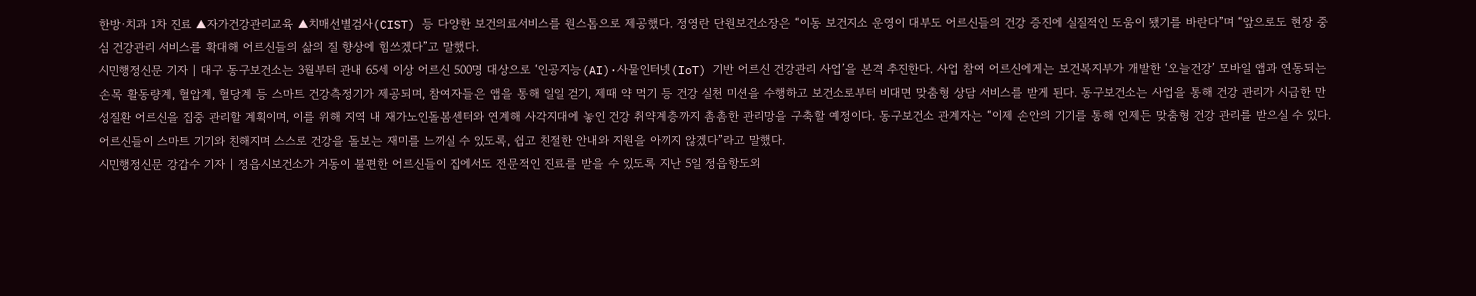한방·치과 1차 진료 ▲자가건강관리교육 ▲치매선별검사(CIST) 등 다양한 보건의료서비스를 원스톱으로 제공했다. 정영란 단원보건소장은 “이동 보건지소 운영이 대부도 어르신들의 건강 증진에 실질적인 도움이 됐기를 바란다”며 “앞으로도 현장 중심 건강관리 서비스를 확대해 어르신들의 삶의 질 향상에 힘쓰겠다”고 말했다.
시민행정신문 기자 | 대구 동구보건소는 3월부터 관내 65세 이상 어르신 500명 대상으로 ‘인공지능(AI)·사물인터넷(IoT) 기반 어르신 건강관리 사업’을 본격 추진한다. 사업 참여 어르신에게는 보건복지부가 개발한 ‘오늘건강’ 모바일 앱과 연동되는 손목 활동량계, 혈압계, 혈당계 등 스마트 건강측정기가 제공되며, 참여자들은 앱을 통해 일일 걷기, 제때 약 먹기 등 건강 실천 미션을 수행하고 보건소로부터 비대면 맞춤형 상담 서비스를 받게 된다. 동구보건소는 사업을 통해 건강 관리가 시급한 만성질환 어르신을 집중 관리할 계획이며, 이를 위해 지역 내 재가노인돌봄센터와 연계해 사각지대에 놓인 건강 취약계층까지 촘촘한 관리망을 구축할 예정이다. 동구보건소 관계자는 “이제 손안의 기기를 통해 언제든 맞춤형 건강 관리를 받으실 수 있다. 어르신들이 스마트 기기와 친해지며 스스로 건강을 돌보는 재미를 느끼실 수 있도록, 쉽고 친절한 안내와 지원을 아끼지 않겠다”라고 말했다.
시민행정신문 강갑수 기자 | 정읍시보건소가 거동이 불편한 어르신들이 집에서도 전문적인 진료를 받을 수 있도록 지난 5일 정읍항도외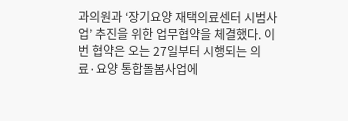과의원과 ‘장기요양 재택의료센터 시범사업’ 추진을 위한 업무협약을 체결했다. 이번 협약은 오는 27일부터 시행되는 의료·요양 통합돌봄사업에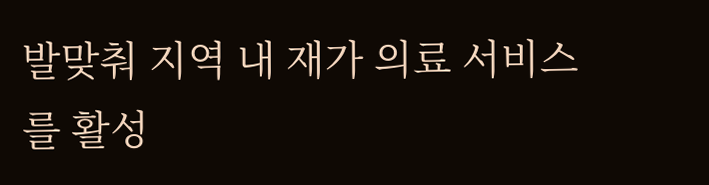발맞춰 지역 내 재가 의료 서비스를 활성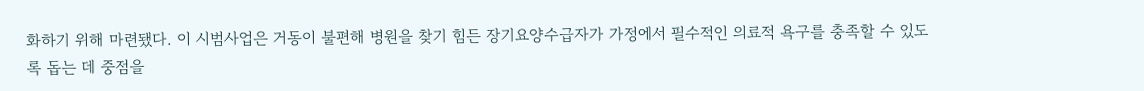화하기 위해 마련됐다. 이 시범사업은 거동이 불편해 병원을 찾기 힘든 장기요양수급자가 가정에서 필수적인 의료적 욕구를 충족할 수 있도록 돕는 데 중점을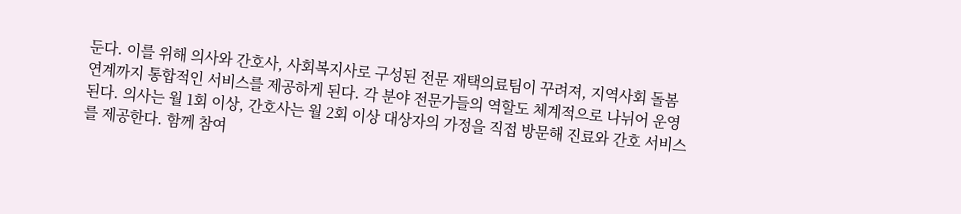둔다. 이를 위해 의사와 간호사, 사회복지사로 구성된 전문 재택의료팀이 꾸려져, 지역사회 돌봄 연계까지 통합적인 서비스를 제공하게 된다. 각 분야 전문가들의 역할도 체계적으로 나뉘어 운영된다. 의사는 월 1회 이상, 간호사는 월 2회 이상 대상자의 가정을 직접 방문해 진료와 간호 서비스를 제공한다. 함께 참여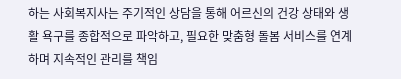하는 사회복지사는 주기적인 상담을 통해 어르신의 건강 상태와 생활 욕구를 종합적으로 파악하고, 필요한 맞춤형 돌봄 서비스를 연계하며 지속적인 관리를 책임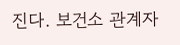진다. 보건소 관계자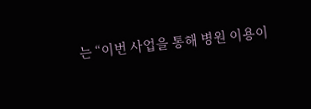는 “이번 사업을 통해 병원 이용이